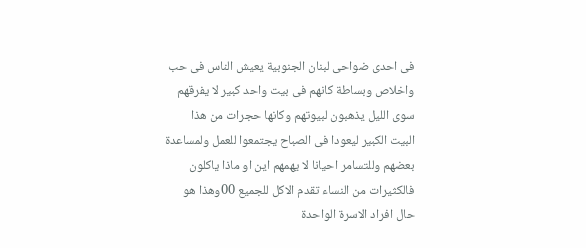فى احدى ضواحى لبنان الجنوبية يعيش الناس فى حب واخلاص وبساطة كانهم فى بيت واحد كبير لا يفرقهم سوى الليل يذهبون لبيوتهم وكانها حجرات من هذا البيت الكبير ليعودا فى الصباح يجتمعوا للعمل ولمساعدة بعضهم وللتسامر احيانا لا يهمهم اين او ماذا ياكلون فالكثيرات من النساء تقدم الاكل للجميع 00وهذا هو حال افراد الاسرة الواحدة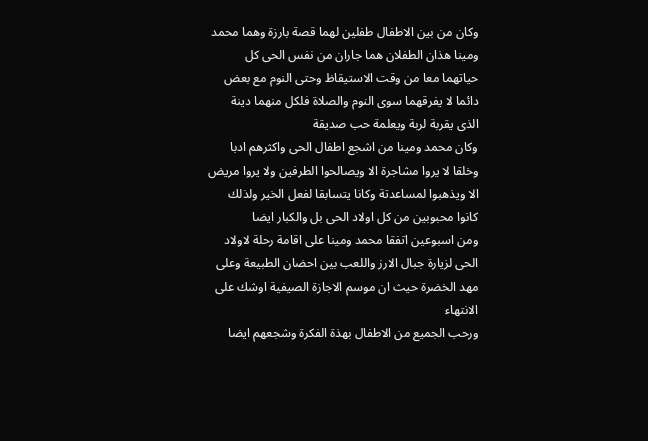وكان من بين الاطفال طفلين لهما قصة بارزة وهما محمد ومينا هذان الطفلان هما جاران من نفس الحى كل حياتهما معا من وقت الاستيقاظ وحتى النوم مع بعض دائما لا يفرقهما سوى النوم والصلاة فلكل منهما دينة الذى يقربة لربة ويعلمة حب صديقة
وكان محمد ومينا من اشجع اطفال الحى واكثرهم ادبا وخلقا لا يروا مشاجرة الا ويصالحوا الطرفين ولا يروا مريض الا ويذهبوا لمساعدتة وكانا يتسابقا لفعل الخير ولذلك كانوا محبوبين من كل اولاد الحى بل والكبار ايضا
ومن اسبوعين اتفقا محمد ومينا على اقامة رحلة لاولاد الحى لزيارة جبال الارز واللعب بين احضان الطبيعة وعلى مهد الخضرة حيث ان موسم الاجازة الصيفية اوشك على الانتهاء
ورحب الجميع من الاطفال بهذة الفكرة وشجعهم ايضا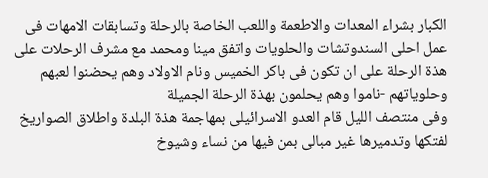الكبار بشراء المعدات والاطعمة واللعب الخاصة بالرحلة وتسابقات الامهات فى عمل احلى السندوتشات والحلويات واتفق مينا ومحمد مع مشرف الرحلات على هذة الرحلة على ان تكون فى باكر الخميس ونام الاولاد وهم يحضنوا لعبهم وحلوياتهم -ناموا وهم يحلمون بهذة الرحلة الجميلة
وفى منتصف الليل قام العدو الاسرائيلى بمهاجمة هذة البلدة واطلاق الصواريخ لفتكها وتدميرها غير مبالى بمن فيها من نساء وشيوخ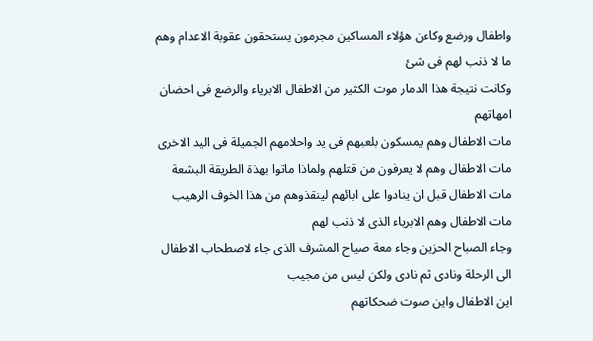واطفال ورضع وكاءن هؤلاء المساكين مجرمون يستحقون عقوبة الاعدام وهم ما لا ذنب لهم فى شئ
وكانت نتيجة هذا الدمار موت الكثير من الاطفال الابرياء والرضع فى احضان امهاتهم
مات الاطفال وهم يمسكون بلعبهم فى يد واحلامهم الجميلة فى اليد الاخرى
مات الاطفال وهم لا يعرفون من قتلهم ولماذا ماتوا بهذة الطريقة البشعة
مات الاطفال قبل ان ينادوا على ابائهم لينقذوهم من هذا الخوف الرهيب
مات الاطفال وهم الابرياء الذى لا ذنب لهم
وجاء الصباح الحزين وجاء معة صياح المشرف الذى جاء لاصطحاب الاطفال الى الرحلة ونادى ثم نادى ولكن ليس من مجيب
اين الاطفال واين صوت ضحكاتهم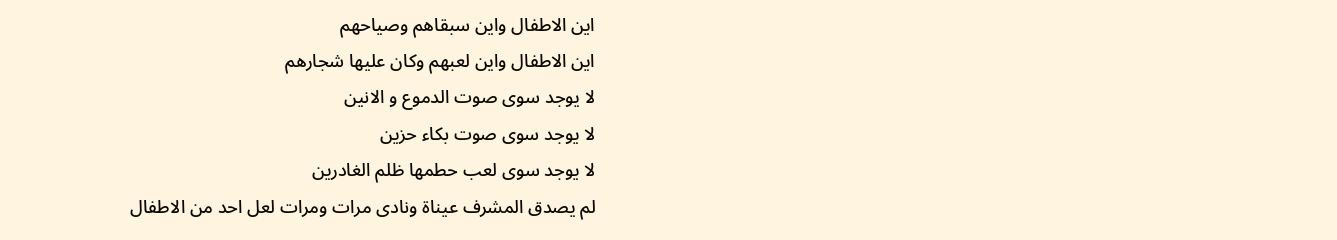اين الاطفال واين سبقاهم وصياحهم
اين الاطفال واين لعبهم وكان عليها شجارهم
لا يوجد سوى صوت الدموع و الانين
لا يوجد سوى صوت بكاء حزين
لا يوجد سوى لعب حطمها ظلم الغادرين
لم يصدق المشرف عيناة ونادى مرات ومرات لعل احد من الاطفال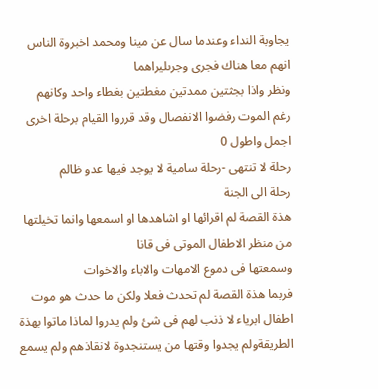يجاوبة النداء وعندما سال عن مينا ومحمد اخبروة الناس انهم معا هناك فجرى وجرىليراهما
ونظر واذا بجثتين ممدتين مغطتين بغطاء واحد وكانهم رغم الموت رفضوا الانفصال وقد قرروا القيام برحلة اخرى اجمل واطول 0
رحلة لا تنتهى -رحلة سامية لا يوجد فيها عدو ظالم
رحلة الى الجنة
هذة القصة لم اقرائها او اشاهدها او اسمعها وانما تخيلتها من منظر الاطفال الموتى فى قانا
وسمعتها فى دموع الامهات والاباء والاخوات
فربما هذة القصة لم تحدث فعلا ولكن ما حدث هو موت اطفال ابرياء لا ذنب لهم فى شئ ولم يدروا لماذا ماتوا بهذة الطريقةولم يجدوا وقتها من يستنجدوة لانقاذهم ولم يسمع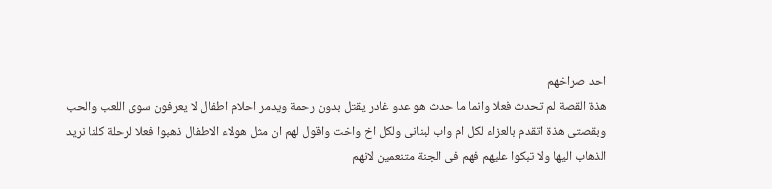احد صراخهم
هذة القصة لم تحدث فعلا وانما ما حدث هو عدو غادر يقتل بدون رحمة ويدمر احلام اطفال لا يعرفون سوى اللعب والحب
وبقصتى هذة اتقدم بالعزاء لكل ام واب لبنانى ولكل اخ واخت واقول لهم ان مثل هولاء الاطفال ذهبوا فعلا لرحلة كلنا نريد الذهاب اليها ولا تبكوا عليهم فهم فى الجنة متنعمين لانهم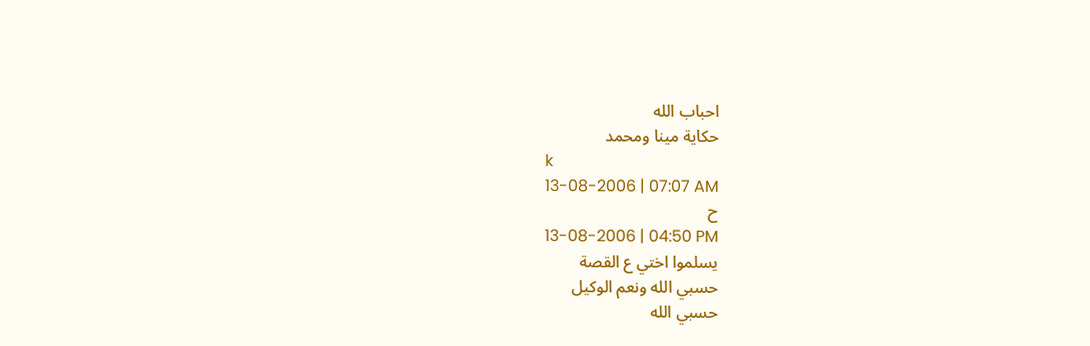احباب الله
حكاية مينا ومحمد
k
13-08-2006 | 07:07 AM
ح
13-08-2006 | 04:50 PM
يسلموا اختي ع القصة
حسبي الله ونعم الوكيل
حسبي الله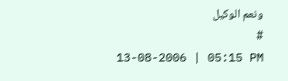ونعم الوكيل
#
13-08-2006 | 05:15 PM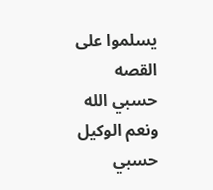يسلموا على القصه
حسبي الله ونعم الوكيل
حسبي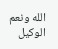الله ونعم الوكيل